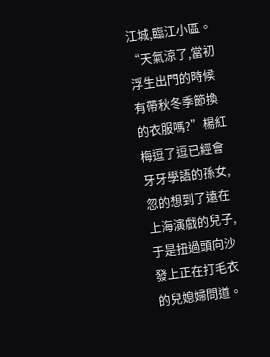江城,臨江小區。
“天氣涼了,當初浮生出門的時候有帶秋冬季節換的衣服嗎?”楊紅梅逗了逗已經會牙牙學語的孫女,忽的想到了遠在上海演戲的兒子,于是扭過頭向沙發上正在打毛衣的兒媳婦問道。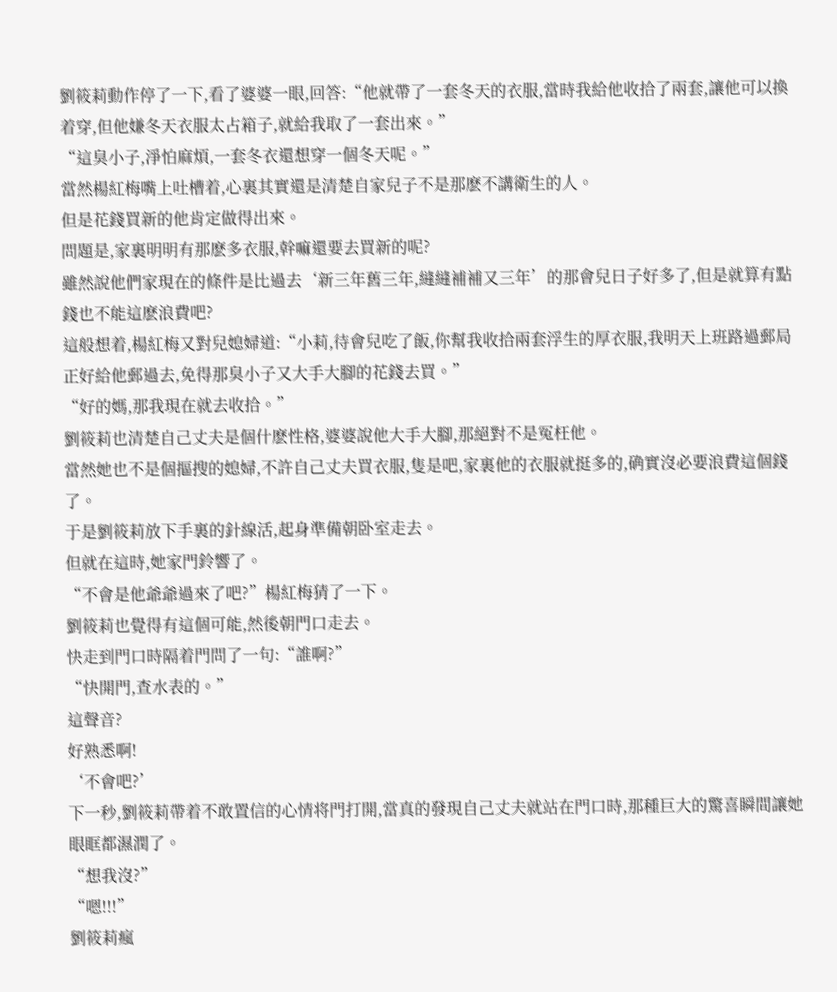劉筱莉動作停了一下,看了婆婆一眼,回答:“他就帶了一套冬天的衣服,當時我給他收拾了兩套,讓他可以換着穿,但他嫌冬天衣服太占箱子,就給我取了一套出來。”
“這臭小子,淨怕麻煩,一套冬衣還想穿一個冬天呢。”
當然楊紅梅嘴上吐槽着,心裏其實還是清楚自家兒子不是那麽不講衛生的人。
但是花錢買新的他肯定做得出來。
問題是,家裏明明有那麽多衣服,幹嘛還要去買新的呢?
雖然說他們家現在的條件是比過去‘新三年舊三年,縫縫補補又三年’的那會兒日子好多了,但是就算有點錢也不能這麽浪費吧?
這般想着,楊紅梅又對兒媳婦道:“小莉,待會兒吃了飯,你幫我收拾兩套浮生的厚衣服,我明天上班路過郵局正好給他郵過去,免得那臭小子又大手大腳的花錢去買。”
“好的媽,那我現在就去收拾。”
劉筱莉也清楚自己丈夫是個什麽性格,婆婆說他大手大腳,那絕對不是冤枉他。
當然她也不是個摳搜的媳婦,不許自己丈夫買衣服,隻是吧,家裏他的衣服就挺多的,确實沒必要浪費這個錢了。
于是劉筱莉放下手裏的針線活,起身準備朝卧室走去。
但就在這時,她家門鈴響了。
“不會是他爺爺過來了吧?”楊紅梅猜了一下。
劉筱莉也覺得有這個可能,然後朝門口走去。
快走到門口時隔着門問了一句:“誰啊?”
“快開門,查水表的。”
這聲音?
好熟悉啊!
‘不會吧?’
下一秒,劉筱莉帶着不敢置信的心情将門打開,當真的發現自己丈夫就站在門口時,那種巨大的驚喜瞬間讓她眼眶都濕潤了。
“想我沒?”
“嗯!!!”
劉筱莉瘋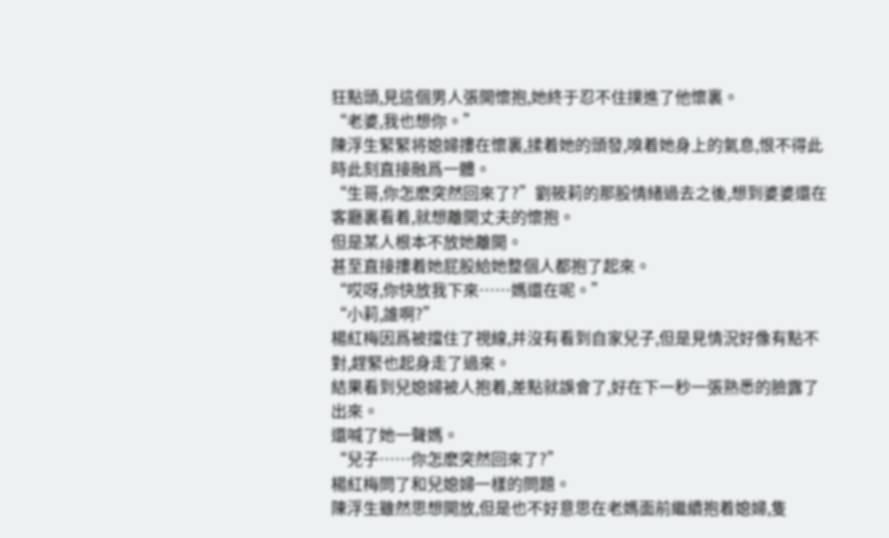狂點頭,見這個男人張開懷抱,她終于忍不住撲進了他懷裏。
“老婆,我也想你。”
陳浮生緊緊将媳婦摟在懷裏,揉着她的頭發,嗅着她身上的氣息,恨不得此時此刻直接融爲一體。
“生哥,你怎麽突然回來了?”劉筱莉的那股情緒過去之後,想到婆婆還在客廳裏看着,就想離開丈夫的懷抱。
但是某人根本不放她離開。
甚至直接摟着她屁股給她整個人都抱了起來。
“哎呀,你快放我下來……媽還在呢。”
“小莉,誰啊?”
楊紅梅因爲被擋住了視線,并沒有看到自家兒子,但是見情況好像有點不對,趕緊也起身走了過來。
結果看到兒媳婦被人抱着,差點就誤會了,好在下一秒一張熟悉的臉露了出來。
還喊了她一聲媽。
“兒子……你怎麽突然回來了?”
楊紅梅問了和兒媳婦一樣的問題。
陳浮生雖然思想開放,但是也不好意思在老媽面前繼續抱着媳婦,隻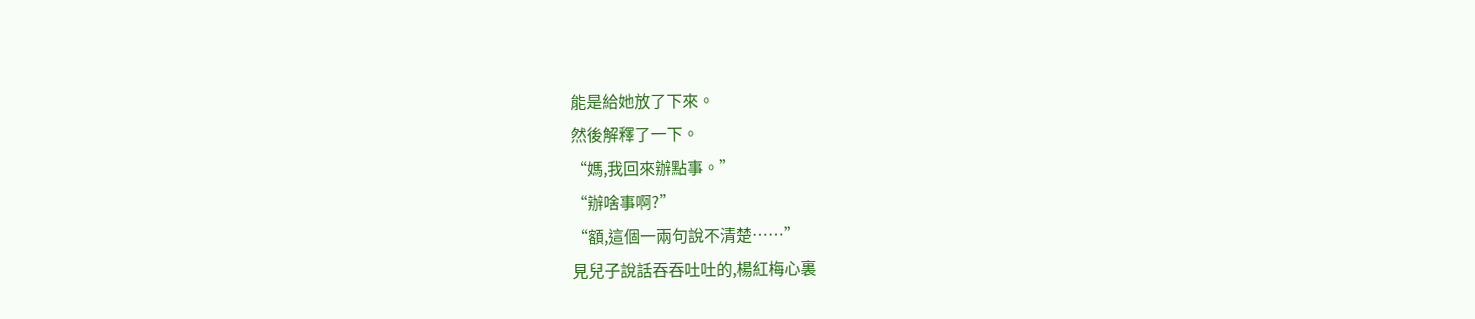能是給她放了下來。
然後解釋了一下。
“媽,我回來辦點事。”
“辦啥事啊?”
“額,這個一兩句說不清楚……”
見兒子說話吞吞吐吐的,楊紅梅心裏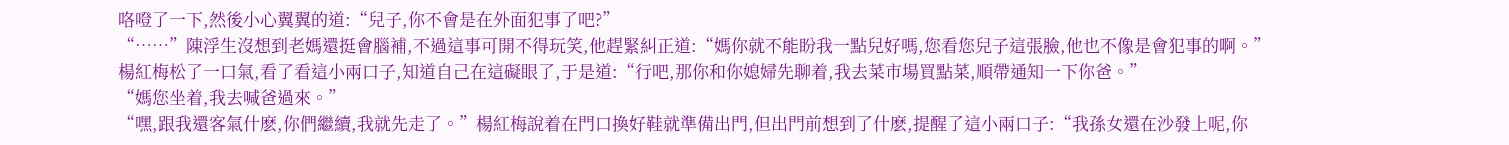咯噔了一下,然後小心翼翼的道:“兒子,你不會是在外面犯事了吧?”
“……”陳浮生沒想到老媽還挺會腦補,不過這事可開不得玩笑,他趕緊糾正道:“媽你就不能盼我一點兒好嗎,您看您兒子這張臉,他也不像是會犯事的啊。”
楊紅梅松了一口氣,看了看這小兩口子,知道自己在這礙眼了,于是道:“行吧,那你和你媳婦先聊着,我去菜市場買點菜,順帶通知一下你爸。”
“媽您坐着,我去喊爸過來。”
“嘿,跟我還客氣什麽,你們繼續,我就先走了。”楊紅梅說着在門口換好鞋就準備出門,但出門前想到了什麽,提醒了這小兩口子:“我孫女還在沙發上呢,你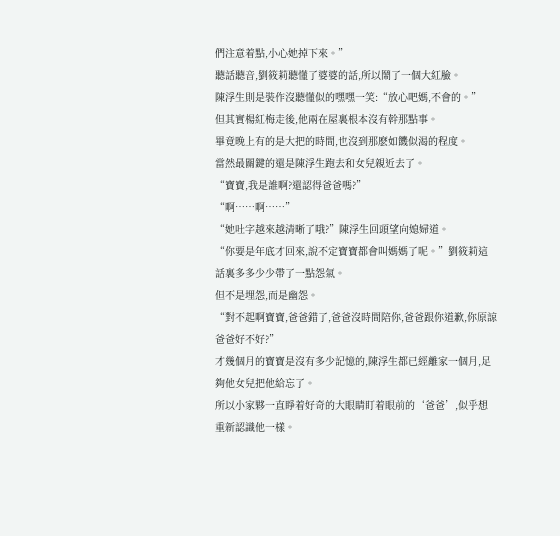們注意着點,小心她掉下來。”
聽話聽音,劉筱莉聽懂了婆婆的話,所以鬧了一個大紅臉。
陳浮生則是裝作沒聽懂似的嘿嘿一笑:“放心吧媽,不會的。”
但其實楊紅梅走後,他兩在屋裏根本沒有幹那點事。
畢竟晚上有的是大把的時間,也沒到那麽如饑似渴的程度。
當然最關鍵的還是陳浮生跑去和女兒親近去了。
“寶寶,我是誰啊?還認得爸爸嗎?”
“啊……啊……”
“她吐字越來越清晰了哦?”陳浮生回頭望向媳婦道。
“你要是年底才回來,說不定寶寶都會叫媽媽了呢。”劉筱莉這話裏多多少少帶了一點怨氣。
但不是埋怨,而是幽怨。
“對不起啊寶寶,爸爸錯了,爸爸沒時間陪你,爸爸跟你道歉,你原諒爸爸好不好?”
才幾個月的寶寶是沒有多少記憶的,陳浮生都已經離家一個月,足夠他女兒把他給忘了。
所以小家夥一直睜着好奇的大眼睛盯着眼前的‘爸爸’,似乎想重新認識他一樣。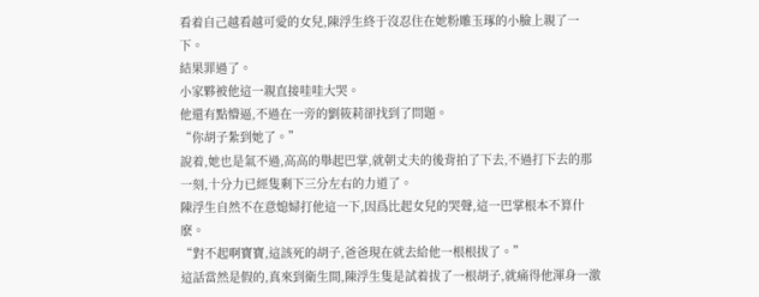看着自己越看越可愛的女兒,陳浮生終于沒忍住在她粉雕玉琢的小臉上親了一下。
結果罪過了。
小家夥被他這一親直接哇哇大哭。
他還有點懵逼,不過在一旁的劉筱莉卻找到了問題。
“你胡子紮到她了。”
說着,她也是氣不過,高高的舉起巴掌,就朝丈夫的後背拍了下去,不過打下去的那一刻,十分力已經隻剩下三分左右的力道了。
陳浮生自然不在意媳婦打他這一下,因爲比起女兒的哭聲,這一巴掌根本不算什麽。
“對不起啊寶寶,這該死的胡子,爸爸現在就去給他一根根拔了。”
這話當然是假的,真來到衛生間,陳浮生隻是試着拔了一根胡子,就痛得他渾身一激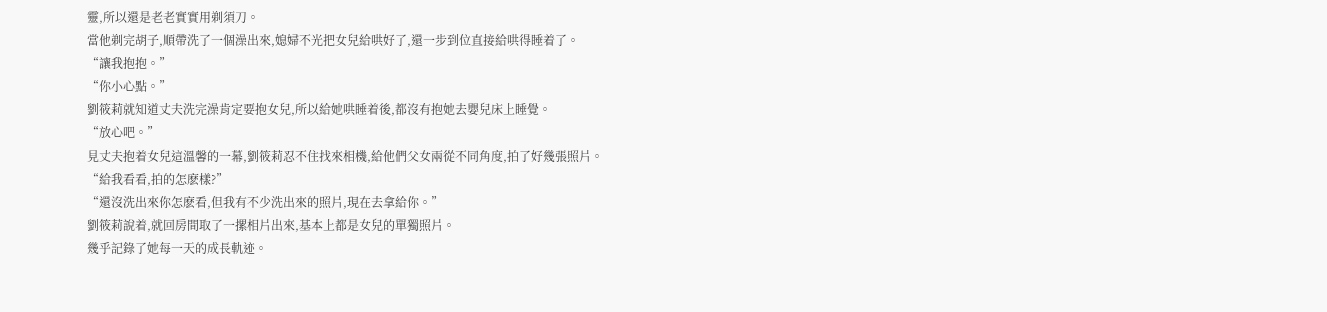靈,所以還是老老實實用剃須刀。
當他剃完胡子,順帶洗了一個澡出來,媳婦不光把女兒給哄好了,還一步到位直接給哄得睡着了。
“讓我抱抱。”
“你小心點。”
劉筱莉就知道丈夫洗完澡肯定要抱女兒,所以給她哄睡着後,都沒有抱她去嬰兒床上睡覺。
“放心吧。”
見丈夫抱着女兒這溫馨的一幕,劉筱莉忍不住找來相機,給他們父女兩從不同角度,拍了好幾張照片。
“給我看看,拍的怎麽樣?”
“還沒洗出來你怎麽看,但我有不少洗出來的照片,現在去拿給你。”
劉筱莉說着,就回房間取了一摞相片出來,基本上都是女兒的單獨照片。
幾乎記錄了她每一天的成長軌迹。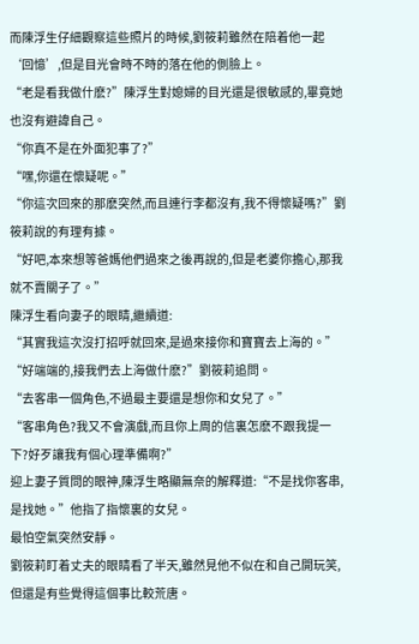而陳浮生仔細觀察這些照片的時候,劉筱莉雖然在陪着他一起‘回憶’,但是目光會時不時的落在他的側臉上。
“老是看我做什麽?”陳浮生對媳婦的目光還是很敏感的,畢竟她也沒有避諱自己。
“你真不是在外面犯事了?”
“嘿,你還在懷疑呢。”
“你這次回來的那麽突然,而且連行李都沒有,我不得懷疑嗎?”劉筱莉說的有理有據。
“好吧,本來想等爸媽他們過來之後再說的,但是老婆你擔心,那我就不賣關子了。”
陳浮生看向妻子的眼睛,繼續道:
“其實我這次沒打招呼就回來,是過來接你和寶寶去上海的。”
“好端端的,接我們去上海做什麽?”劉筱莉追問。
“去客串一個角色,不過最主要還是想你和女兒了。”
“客串角色?我又不會演戲,而且你上周的信裏怎麽不跟我提一下?好歹讓我有個心理準備啊?”
迎上妻子質問的眼神,陳浮生略顯無奈的解釋道:“不是找你客串,是找她。”他指了指懷裏的女兒。
最怕空氣突然安靜。
劉筱莉盯着丈夫的眼睛看了半天,雖然見他不似在和自己開玩笑,但還是有些覺得這個事比較荒唐。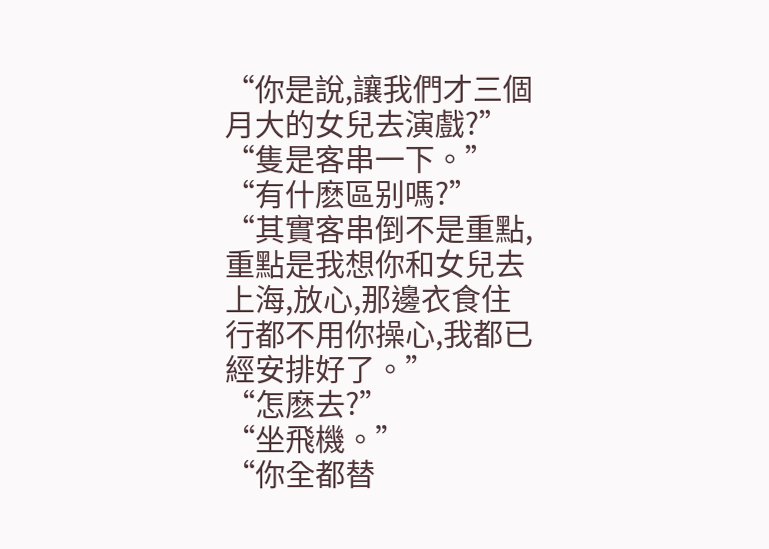“你是說,讓我們才三個月大的女兒去演戲?”
“隻是客串一下。”
“有什麽區别嗎?”
“其實客串倒不是重點,重點是我想你和女兒去上海,放心,那邊衣食住行都不用你操心,我都已經安排好了。”
“怎麽去?”
“坐飛機。”
“你全都替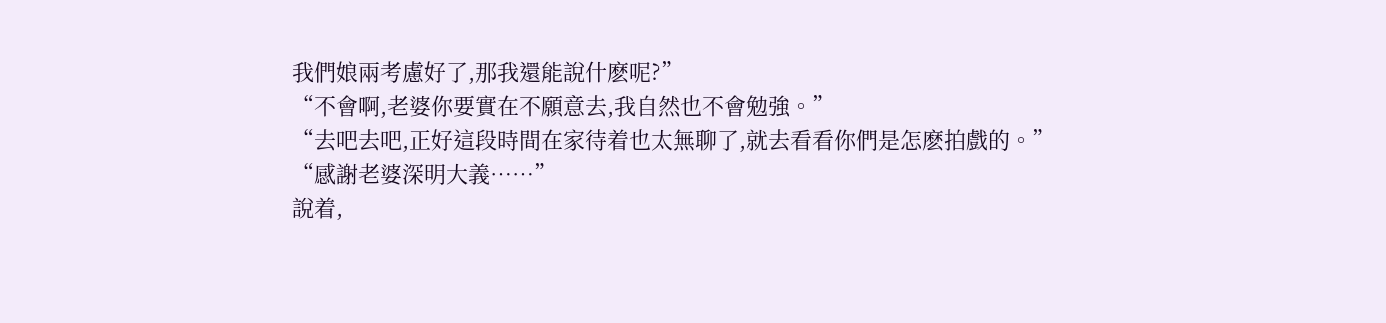我們娘兩考慮好了,那我還能說什麽呢?”
“不會啊,老婆你要實在不願意去,我自然也不會勉強。”
“去吧去吧,正好這段時間在家待着也太無聊了,就去看看你們是怎麽拍戲的。”
“感謝老婆深明大義……”
說着,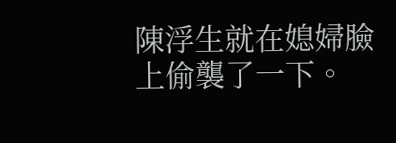陳浮生就在媳婦臉上偷襲了一下。